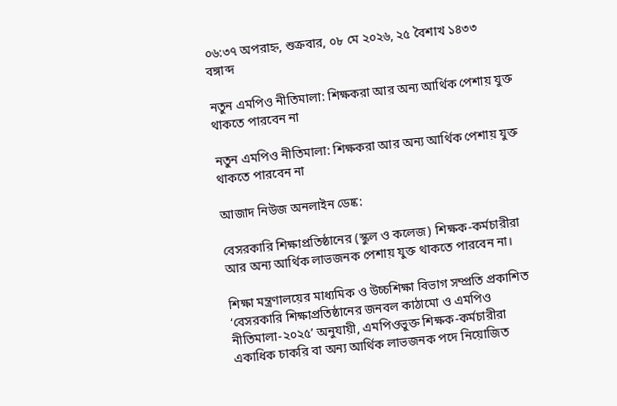০৬:৩৭ অপরাহ্ন, শুক্রবার, ০৮ মে ২০২৬, ২৫ বৈশাখ ১৪৩৩ বঙ্গাব্দ

নতুন এমপিও নীতিমালা: শিক্ষকরা আর অন্য আর্থিক পেশায় যুক্ত থাকতে পারবেন না

নতুন এমপিও নীতিমালা: শিক্ষকরা আর অন্য আর্থিক পেশায় যুক্ত থাকতে পারবেন না

আজাদ নিউজ অনলাইন ডেষ্ক:

বেসরকারি শিক্ষাপ্রতিষ্ঠানের (স্কুল ও কলেজ) শিক্ষক-কর্মচারীরা আর অন্য আর্থিক লাভজনক পেশায় যুক্ত থাকতে পারবেন না।

শিক্ষা মন্ত্রণালয়ের মাধ্যমিক ও উচ্চশিক্ষা বিভাগ সম্প্রতি প্রকাশিত ‘বেসরকারি শিক্ষাপ্রতিষ্ঠানের জনবল কাঠামো ও এমপিও নীতিমালা-২০২৫’ অনুযায়ী, এমপিওভুক্ত শিক্ষক-কর্মচারীরা একাধিক চাকরি বা অন্য আর্থিক লাভজনক পদে নিয়োজিত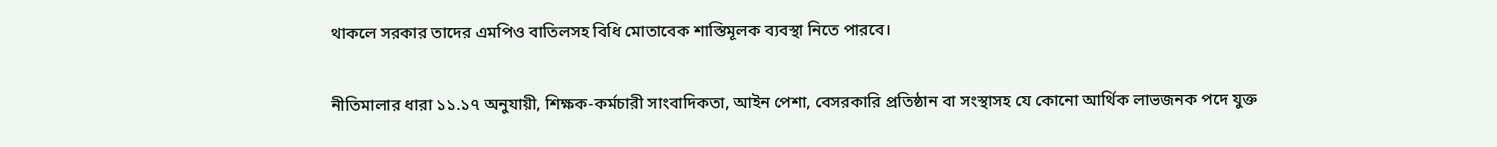থাকলে সরকার তাদের এমপিও বাতিলসহ বিধি মোতাবেক শাস্তিমূলক ব্যবস্থা নিতে পারবে।

নীতিমালার ধারা ১১.১৭ অনুযায়ী, শিক্ষক-কর্মচারী সাংবাদিকতা, আইন পেশা, বেসরকারি প্রতিষ্ঠান বা সংস্থাসহ যে কোনো আর্থিক লাভজনক পদে যুক্ত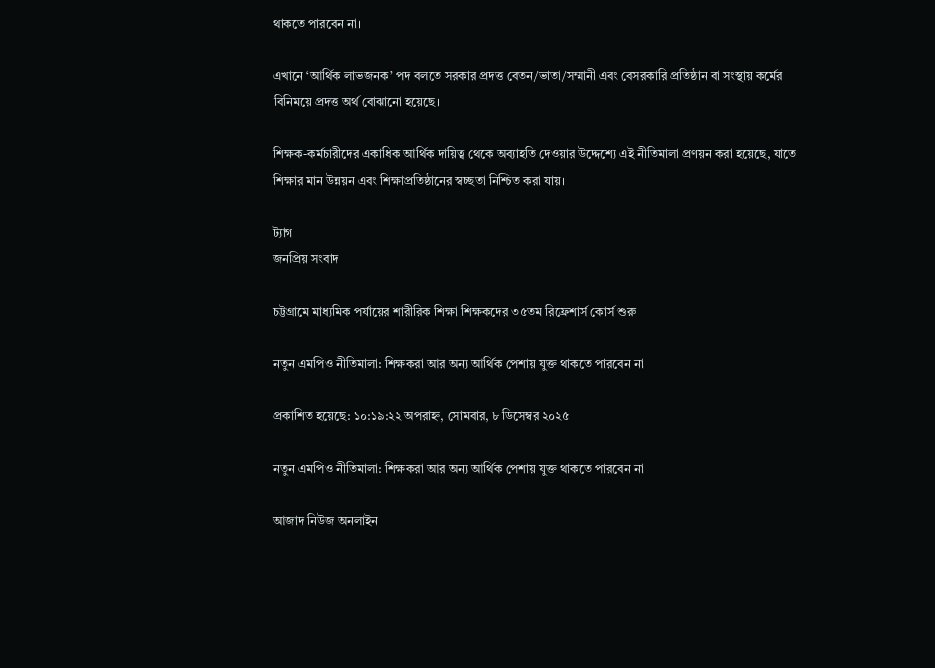থাকতে পারবেন না।

এখানে ‘আর্থিক লাভজনক’ পদ বলতে সরকার প্রদত্ত বেতন/ভাতা/সম্মানী এবং বেসরকারি প্রতিষ্ঠান বা সংস্থায় কর্মের বিনিময়ে প্রদত্ত অর্থ বোঝানো হয়েছে।

শিক্ষক-কর্মচারীদের একাধিক আর্থিক দায়িত্ব থেকে অব্যাহতি দেওয়ার উদ্দেশ্যে এই নীতিমালা প্রণয়ন করা হয়েছে, যাতে শিক্ষার মান উন্নয়ন এবং শিক্ষাপ্রতিষ্ঠানের স্বচ্ছতা নিশ্চিত করা যায়।

ট্যাগ
জনপ্রিয় সংবাদ

চট্টগ্রামে মাধ্যমিক পর্যায়ের শারীরিক শিক্ষা শিক্ষকদের ৩৫তম রিফ্রেশার্স কোর্স শুরু

নতুন এমপিও নীতিমালা: শিক্ষকরা আর অন্য আর্থিক পেশায় যুক্ত থাকতে পারবেন না

প্রকাশিত হয়েছে: ১০:১৯:২২ অপরাহ্ন, সোমবার, ৮ ডিসেম্বর ২০২৫

নতুন এমপিও নীতিমালা: শিক্ষকরা আর অন্য আর্থিক পেশায় যুক্ত থাকতে পারবেন না

আজাদ নিউজ অনলাইন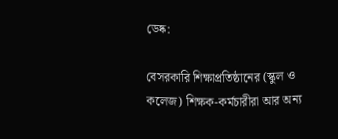ডেষ্ক:

বেসরকারি শিক্ষাপ্রতিষ্ঠানের (স্কুল ও কলেজ) শিক্ষক-কর্মচারীরা আর অন্য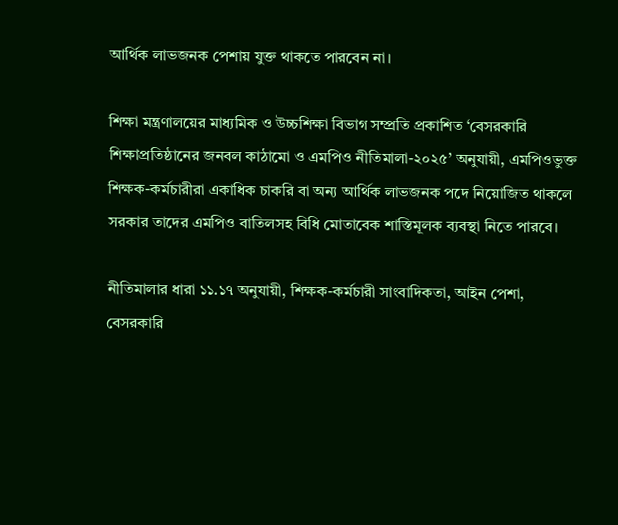আর্থিক লাভজনক পেশায় যুক্ত থাকতে পারবেন না।

শিক্ষা মন্ত্রণালয়ের মাধ্যমিক ও উচ্চশিক্ষা বিভাগ সম্প্রতি প্রকাশিত ‘বেসরকারি শিক্ষাপ্রতিষ্ঠানের জনবল কাঠামো ও এমপিও নীতিমালা-২০২৫’ অনুযায়ী, এমপিওভুক্ত শিক্ষক-কর্মচারীরা একাধিক চাকরি বা অন্য আর্থিক লাভজনক পদে নিয়োজিত থাকলে সরকার তাদের এমপিও বাতিলসহ বিধি মোতাবেক শাস্তিমূলক ব্যবস্থা নিতে পারবে।

নীতিমালার ধারা ১১.১৭ অনুযায়ী, শিক্ষক-কর্মচারী সাংবাদিকতা, আইন পেশা, বেসরকারি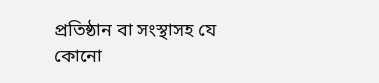প্রতিষ্ঠান বা সংস্থাসহ যে কোনো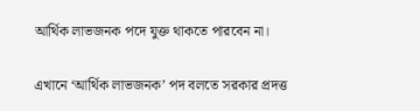আর্থিক লাভজনক পদে যুক্ত থাকতে পারবেন না।

এখানে ‘আর্থিক লাভজনক’ পদ বলতে সরকার প্রদত্ত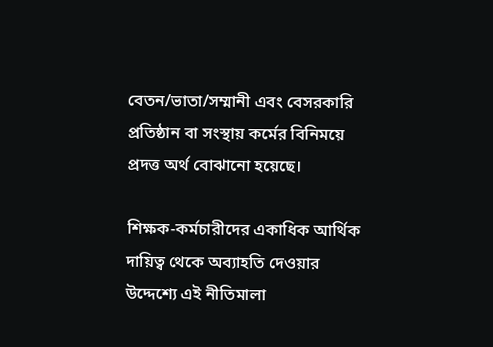বেতন/ভাতা/সম্মানী এবং বেসরকারি প্রতিষ্ঠান বা সংস্থায় কর্মের বিনিময়ে প্রদত্ত অর্থ বোঝানো হয়েছে।

শিক্ষক-কর্মচারীদের একাধিক আর্থিক দায়িত্ব থেকে অব্যাহতি দেওয়ার উদ্দেশ্যে এই নীতিমালা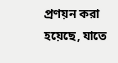প্রণয়ন করা হয়েছে, যাতে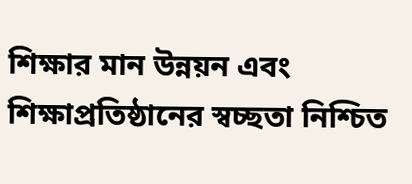শিক্ষার মান উন্নয়ন এবং শিক্ষাপ্রতিষ্ঠানের স্বচ্ছতা নিশ্চিত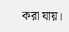করা যায়।